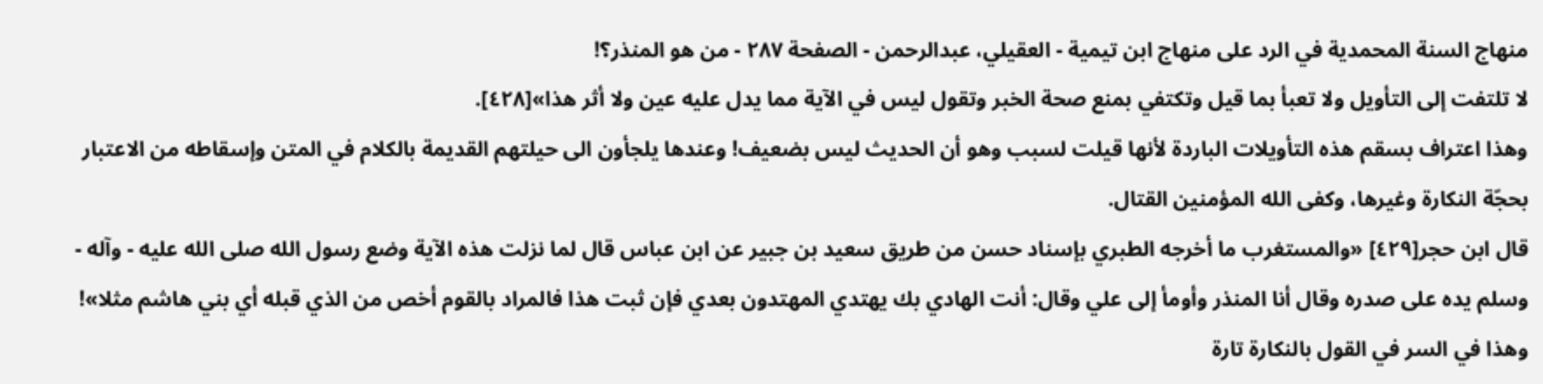منهاج السنة المحمدية في الرد على منهاج ابن تيمية - العقيلي، عبدالرحمن - الصفحة ٢٨٧ - من هو المنذر؟!
لا تلتفت إلى التأويل ولا تعبأ بما قيل وتكتفي بمنع صحة الخبر وتقول ليس في الآية مما يدل عليه عين ولا أثر هذا»[٤٢٨].
وهذا اعتراف بسقم هذه التأويلات الباردة لأنها قيلت لسبب وهو أن الحديث ليس بضعيف! وعندها يلجأون الى حيلتهم القديمة بالكلام في المتن وإسقاطه من الاعتبار بحجّة النكارة وغيرها، وكفى الله المؤمنين القتال.
قال ابن حجر[٤٢٩] «والمستغرب ما أخرجه الطبري بإسناد حسن من طريق سعيد بن جبير عن ابن عباس قال لما نزلت هذه الآية وضع رسول الله صلى الله عليه - وآله - وسلم يده على صدره وقال أنا المنذر وأومأ إلى علي وقال: أنت الهادي بك يهتدي المهتدون بعدي فإن ثبت هذا فالمراد بالقوم أخص من الذي قبله أي بني هاشم مثلا»!
وهذا في السر في القول بالنكارة تارة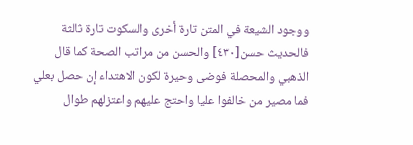ووجود الشيعة في المتن تارة أخرى والسكوت تارة ثالثة فالحديث حسن[٤٣٠] والحسن من مراتب الصحة كما قال الذهبي والمحصلة فوضى وحيرة لكون الاهتداء إن حصل بعلي فما مصير من خالفوا عليا واحتج عليهم واعتزلهم طوال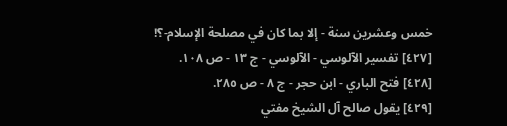خمس وعشرين سنة - إلا بما كان في مصلحة الإسلام-؟!
[٤٢٧] تفسير الآلوسي - الآلوسي - ج ١٣ - ص ١٠٨.
[٤٢٨] فتح الباري - ابن حجر - ج ٨ - ص ٢٨٥.
[٤٢٩] يقول صالح آل الشيخ مفتي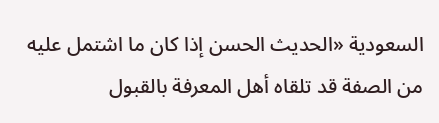السعودية «الحديث الحسن إذا كان ما اشتمل عليه من الصفة قد تلقاه أهل المعرفة بالقبول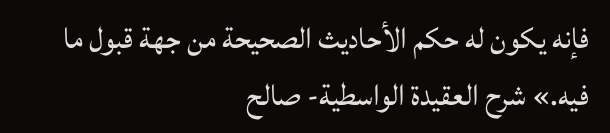فإنه يكون له حكم الأحاديث الصحيحة من جهة قبول ما فيه.» شرح العقيدة الواسطية- صالح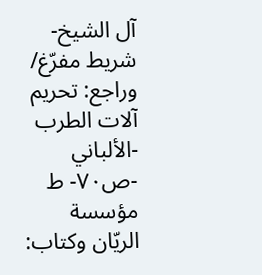آل الشيخ- شريط مفرّغ/ وراجع: تحريم آلات الطرب -الألباني -ص٧٠- ط مؤسسة الريّان وكتاب: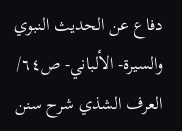دفاع عن الحديث النبوي والسيرة- الألباني- ص٦٤/ العرف الشذي شرح سنن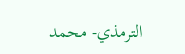الترمذي- محمد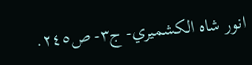انور شاه الكشميري- ج٣- ص٢٤٥.